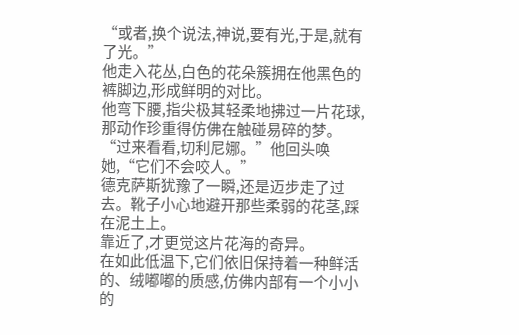“或者,换个说法,神说,要有光,于是,就有了光。”
他走入花丛,白色的花朵簇拥在他黑色的裤脚边,形成鲜明的对比。
他弯下腰,指尖极其轻柔地拂过一片花球,那动作珍重得仿佛在触碰易碎的梦。
“过来看看,切利尼娜。”他回头唤她,“它们不会咬人。”
德克萨斯犹豫了一瞬,还是迈步走了过去。靴子小心地避开那些柔弱的花茎,踩在泥土上。
靠近了,才更觉这片花海的奇异。
在如此低温下,它们依旧保持着一种鲜活的、绒嘟嘟的质感,仿佛内部有一个小小的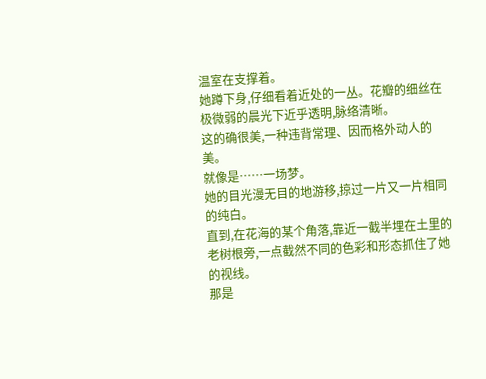温室在支撑着。
她蹲下身,仔细看着近处的一丛。花瓣的细丝在极微弱的晨光下近乎透明,脉络清晰。
这的确很美,一种违背常理、因而格外动人的美。
就像是……一场梦。
她的目光漫无目的地游移,掠过一片又一片相同的纯白。
直到,在花海的某个角落,靠近一截半埋在土里的老树根旁,一点截然不同的色彩和形态抓住了她的视线。
那是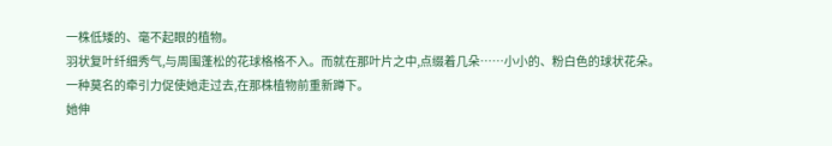一株低矮的、毫不起眼的植物。
羽状复叶纤细秀气,与周围蓬松的花球格格不入。而就在那叶片之中,点缀着几朵……小小的、粉白色的球状花朵。
一种莫名的牵引力促使她走过去,在那株植物前重新蹲下。
她伸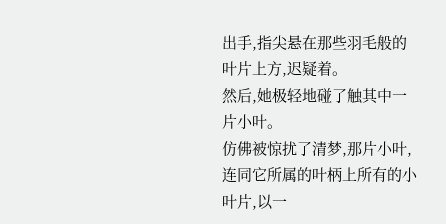出手,指尖悬在那些羽毛般的叶片上方,迟疑着。
然后,她极轻地碰了触其中一片小叶。
仿佛被惊扰了清梦,那片小叶,连同它所属的叶柄上所有的小叶片,以一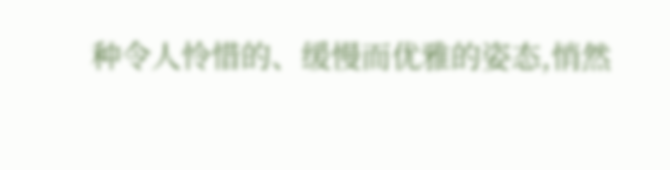种令人怜惜的、缓慢而优雅的姿态,悄然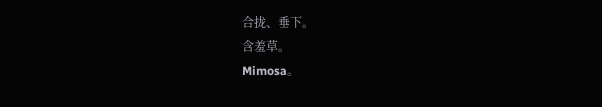合拢、垂下。
含羞草。
Mimosa。